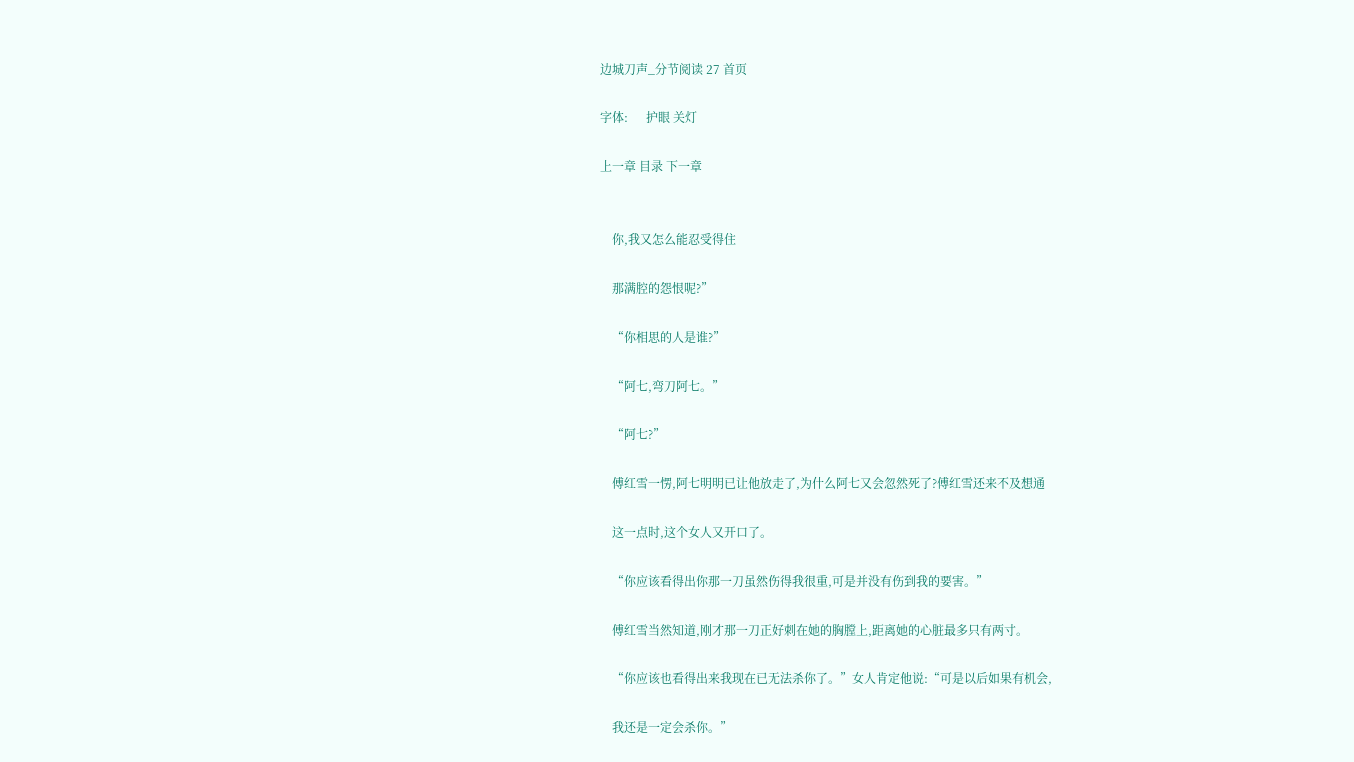边城刀声_分节阅读 27 首页

字体:      护眼 关灯

上一章 目录 下一章


    你,我又怎么能忍受得住

    那满腔的怨恨呢?”

    “你相思的人是谁?”

    “阿七,弯刀阿七。”

    “阿七?”

    傅红雪一愣,阿七明明已让他放走了,为什么阿七又会忽然死了?傅红雪还来不及想通

    这一点时,这个女人又开口了。

    “你应该看得出你那一刀虽然伤得我很重,可是并没有伤到我的要害。”

    傅红雪当然知道,刚才那一刀正好刺在她的胸膛上,距离她的心脏最多只有两寸。

    “你应该也看得出来我现在已无法杀你了。”女人肯定他说:“可是以后如果有机会,

    我还是一定会杀你。”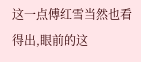这一点傅红雪当然也看得出,眼前的这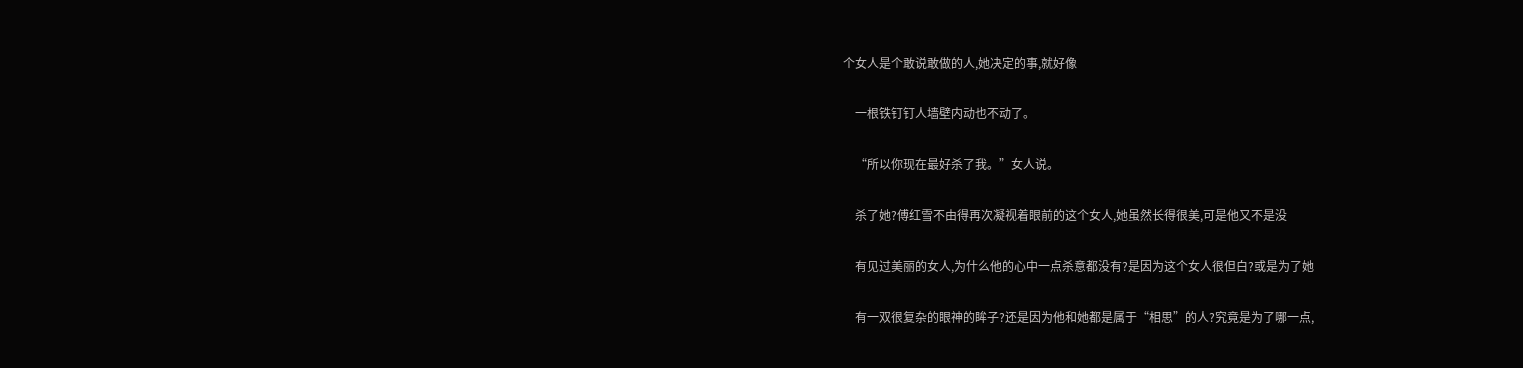个女人是个敢说敢做的人,她决定的事,就好像

    一根铁钉钉人墙壁内动也不动了。

    “所以你现在最好杀了我。”女人说。

    杀了她?傅红雪不由得再次凝视着眼前的这个女人,她虽然长得很美,可是他又不是没

    有见过美丽的女人,为什么他的心中一点杀意都没有?是因为这个女人很但白?或是为了她

    有一双很复杂的眼神的眸子?还是因为他和她都是属于“相思”的人?究竟是为了哪一点,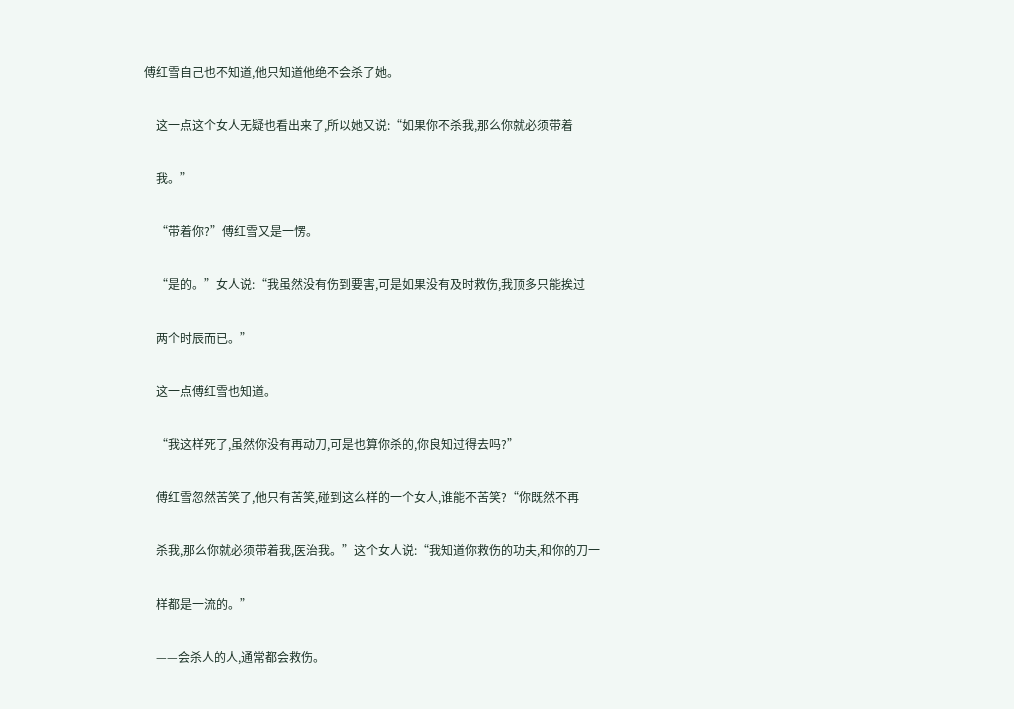傅红雪自己也不知道,他只知道他绝不会杀了她。

    这一点这个女人无疑也看出来了,所以她又说:“如果你不杀我,那么你就必须带着

    我。”

    “带着你?”傅红雪又是一愣。

    “是的。”女人说:“我虽然没有伤到要害,可是如果没有及时救伤,我顶多只能挨过

    两个时辰而已。”

    这一点傅红雪也知道。

    “我这样死了,虽然你没有再动刀,可是也算你杀的,你良知过得去吗?”

    傅红雪忽然苦笑了,他只有苦笑,碰到这么样的一个女人,谁能不苦笑?“你既然不再

    杀我,那么你就必须带着我,医治我。”这个女人说:“我知道你救伤的功夫,和你的刀一

    样都是一流的。”

    ——会杀人的人,通常都会救伤。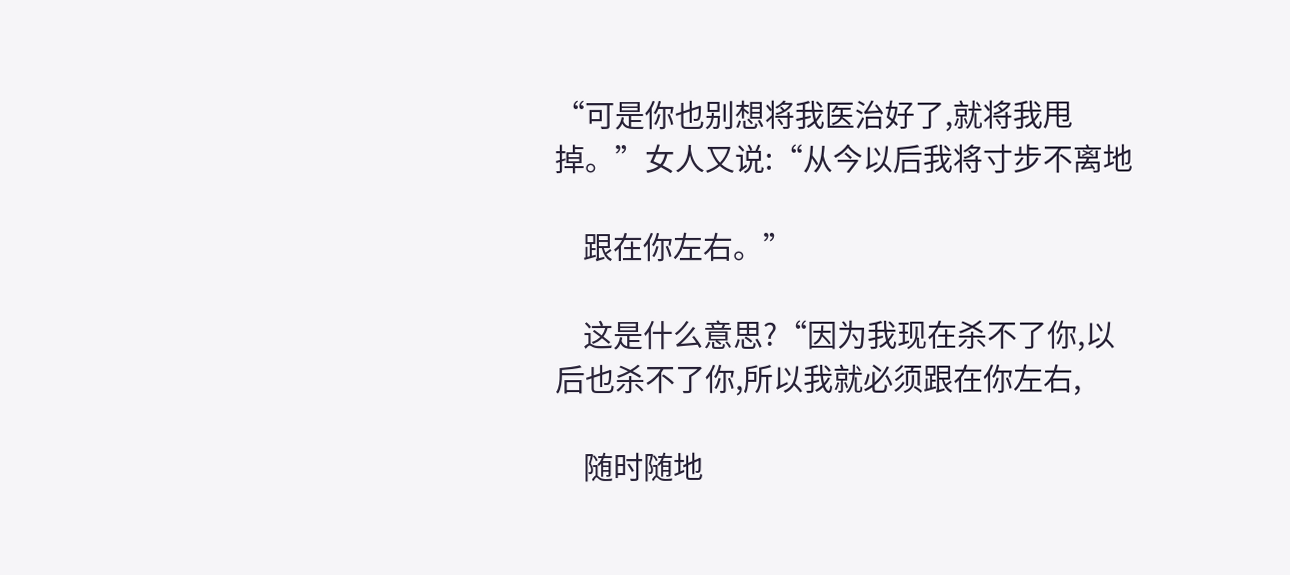“可是你也别想将我医治好了,就将我甩掉。”女人又说:“从今以后我将寸步不离地

    跟在你左右。”

    这是什么意思?“因为我现在杀不了你,以后也杀不了你,所以我就必须跟在你左右,

    随时随地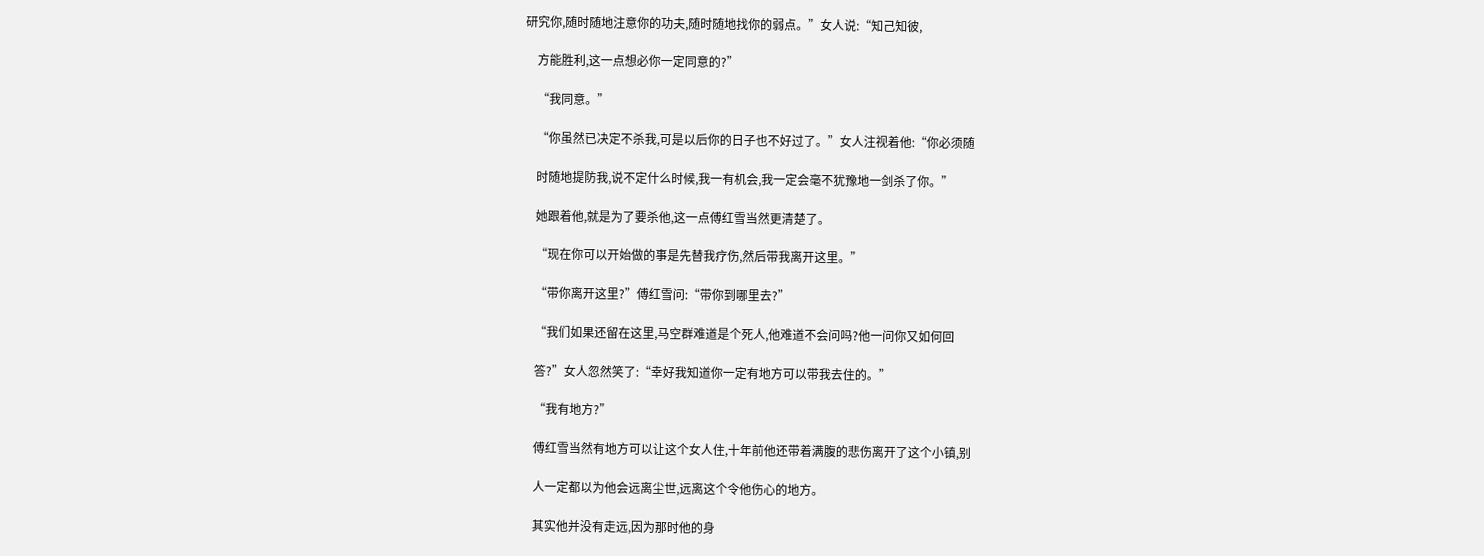研究你,随时随地注意你的功夫,随时随地找你的弱点。”女人说:“知己知彼,

    方能胜利,这一点想必你一定同意的?”

    “我同意。”

    “你虽然已决定不杀我,可是以后你的日子也不好过了。”女人注视着他:“你必须随

    时随地提防我,说不定什么时候,我一有机会,我一定会毫不犹豫地一剑杀了你。”

    她跟着他,就是为了要杀他,这一点傅红雪当然更清楚了。

    “现在你可以开始做的事是先替我疗伤,然后带我离开这里。”

    “带你离开这里?”傅红雪问:“带你到哪里去?”

    “我们如果还留在这里,马空群难道是个死人,他难道不会问吗?他一问你又如何回

    答?”女人忽然笑了:“幸好我知道你一定有地方可以带我去住的。”

    “我有地方?”

    傅红雪当然有地方可以让这个女人住,十年前他还带着满腹的悲伤离开了这个小镇,别

    人一定都以为他会远离尘世,远离这个令他伤心的地方。

    其实他并没有走远,因为那时他的身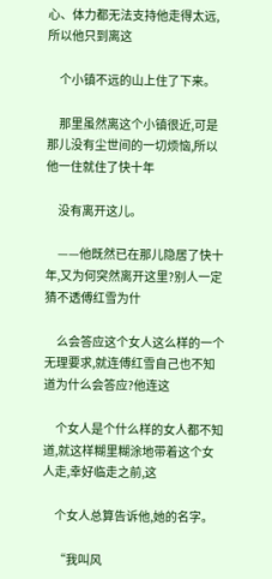心、体力都无法支持他走得太远,所以他只到离这

    个小镇不远的山上住了下来。

    那里虽然离这个小镇很近,可是那儿没有尘世间的一切烦恼,所以他一住就住了快十年

    没有离开这儿。

    ——他既然已在那儿隐居了快十年,又为何突然离开这里?别人一定猜不透傅红雪为什

    么会答应这个女人这么样的一个无理要求,就连傅红雪自己也不知道为什么会答应?他连这

    个女人是个什么样的女人都不知道,就这样糊里糊涂地带着这个女人走,幸好临走之前,这

    个女人总算告诉他,她的名字。

    “我叫风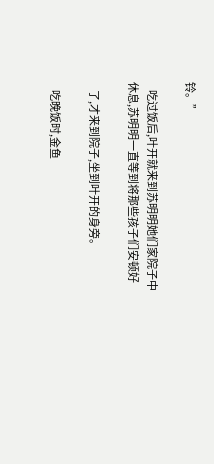铃。”

    吃过饭后,叶开就来到苏明明她们家院子中休息,苏明明一直等到将那些孩子们安顿好

    了,才来到院子,坐到叶开的身旁。

    吃晚饭时,金鱼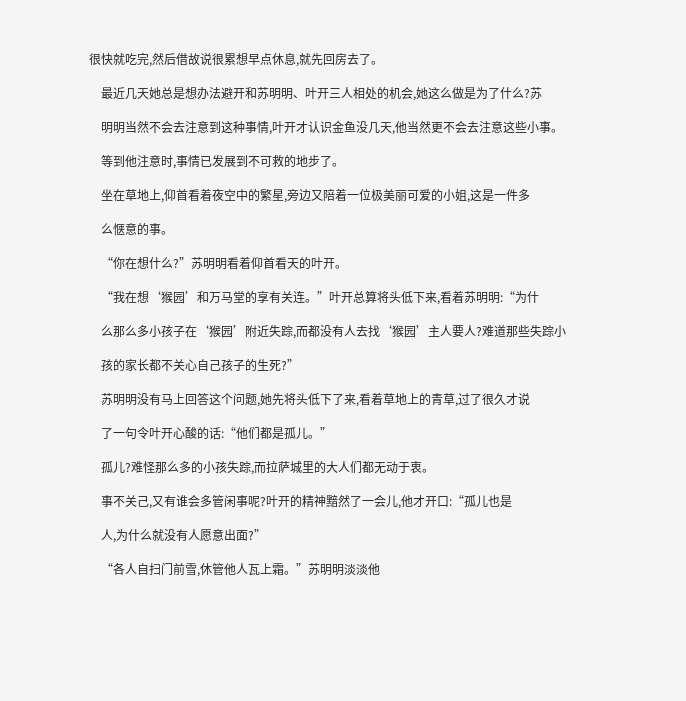很快就吃完,然后借故说很累想早点休息,就先回房去了。

    最近几天她总是想办法避开和苏明明、叶开三人相处的机会,她这么做是为了什么?苏

    明明当然不会去注意到这种事情,叶开才认识金鱼没几天,他当然更不会去注意这些小事。

    等到他注意时,事情已发展到不可救的地步了。

    坐在草地上,仰首看着夜空中的繁星,旁边又陪着一位极美丽可爱的小姐,这是一件多

    么惬意的事。

    “你在想什么?”苏明明看着仰首看天的叶开。

    “我在想‘猴园’和万马堂的享有关连。”叶开总算将头低下来,看着苏明明:“为什

    么那么多小孩子在‘猴园’附近失踪,而都没有人去找‘猴园’主人要人?难道那些失踪小

    孩的家长都不关心自己孩子的生死?”

    苏明明没有马上回答这个问题,她先将头低下了来,看着草地上的青草,过了很久才说

    了一句令叶开心酸的话:“他们都是孤儿。”

    孤儿?难怪那么多的小孩失踪,而拉萨城里的大人们都无动于衷。

    事不关己,又有谁会多管闲事呢?叶开的精神黯然了一会儿,他才开口:“孤儿也是

    人,为什么就没有人愿意出面?”

    “各人自扫门前雪,休管他人瓦上霜。”苏明明淡淡他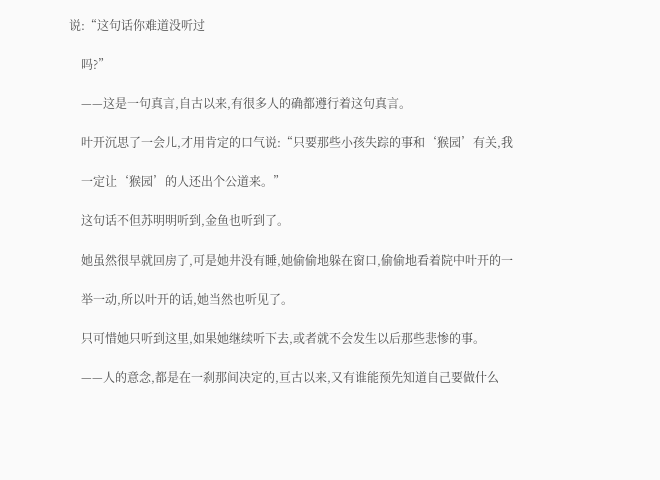说:“这句话你难道没听过

    吗?”

    ——这是一句真言,自古以来,有很多人的确都遵行着这句真言。

    叶开沉思了一会儿,才用肯定的口气说:“只要那些小孩失踪的事和‘猴园’有关,我

    一定让‘猴园’的人还出个公道来。”

    这句话不但苏明明听到,金鱼也听到了。

    她虽然很早就回房了,可是她井没有睡,她偷偷地躲在窗口,偷偷地看着院中叶开的一

    举一动,所以叶开的话,她当然也听见了。

    只可惜她只听到这里,如果她继续听下去,或者就不会发生以后那些悲惨的事。

    ——人的意念,都是在一刹那间决定的,亘古以来,又有谁能预先知道自己要做什么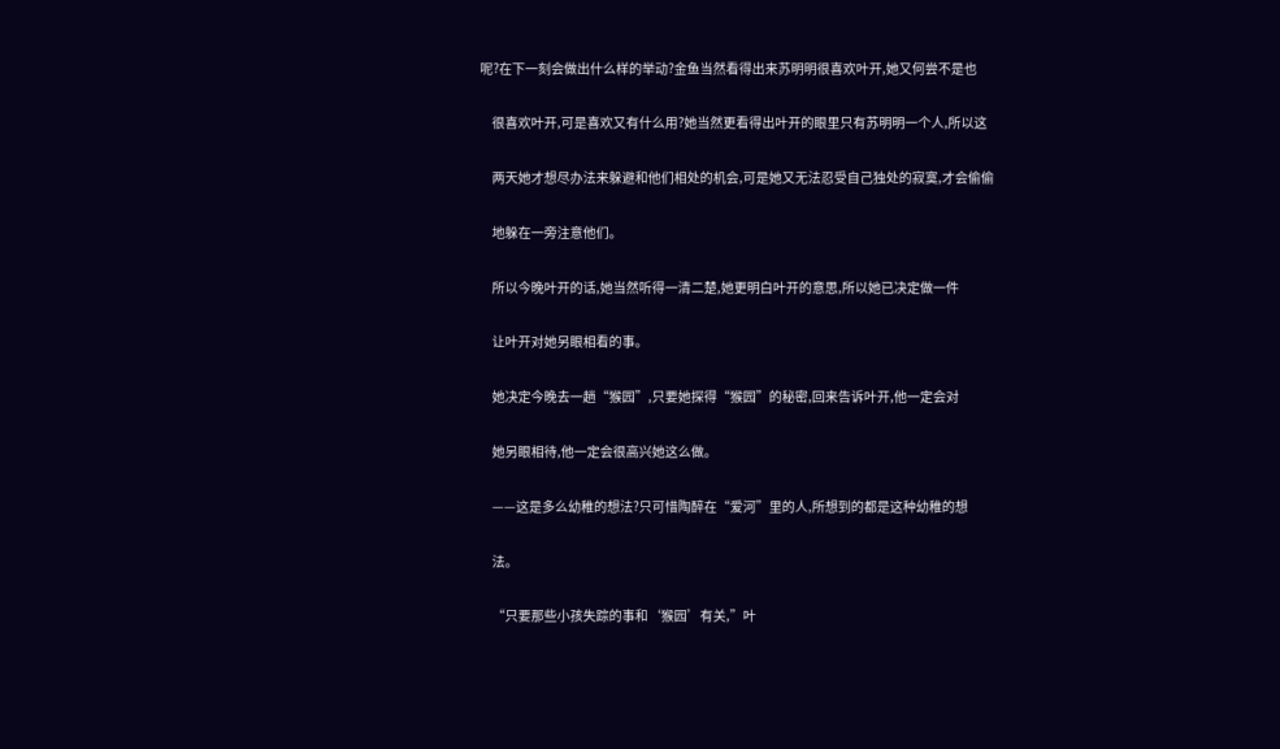呢?在下一刻会做出什么样的举动?金鱼当然看得出来苏明明很喜欢叶开,她又何尝不是也

    很喜欢叶开,可是喜欢又有什么用?她当然更看得出叶开的眼里只有苏明明一个人,所以这

    两天她才想尽办法来躲避和他们相处的机会,可是她又无法忍受自己独处的寂寞,才会偷偷

    地躲在一旁注意他们。

    所以今晚叶开的话,她当然听得一清二楚,她更明白叶开的意思,所以她已决定做一件

    让叶开对她另眼相看的事。

    她决定今晚去一趟“猴园”,只要她探得“猴园”的秘密,回来告诉叶开,他一定会对

    她另眼相待,他一定会很高兴她这么做。

    ——这是多么幼稚的想法?只可惜陶醉在“爱河”里的人,所想到的都是这种幼稚的想

    法。

    “只要那些小孩失踪的事和‘猴园’有关,”叶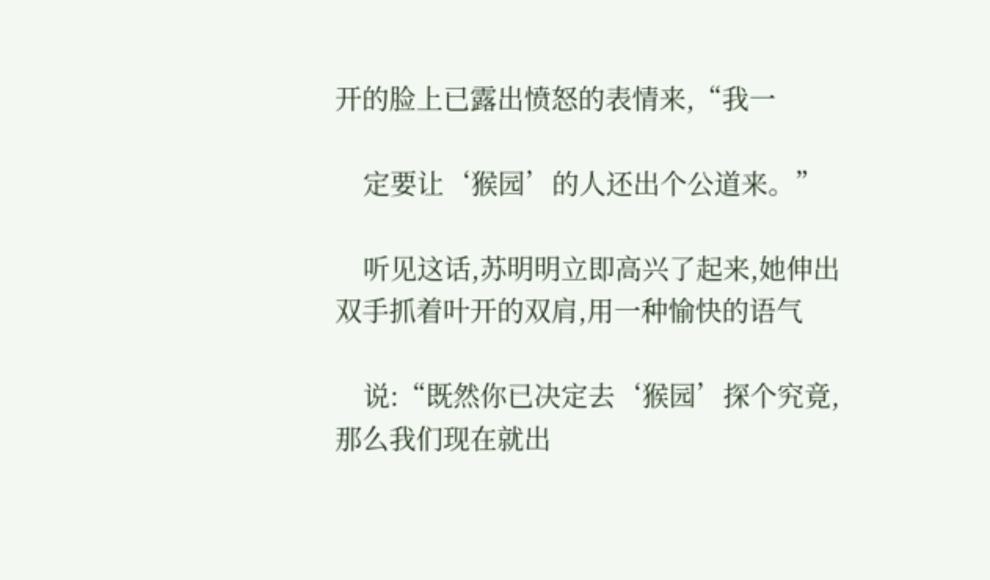开的脸上已露出愤怒的表情来,“我一

    定要让‘猴园’的人还出个公道来。”

    听见这话,苏明明立即高兴了起来,她伸出双手抓着叶开的双肩,用一种愉快的语气

    说:“既然你已决定去‘猴园’探个究竟,那么我们现在就出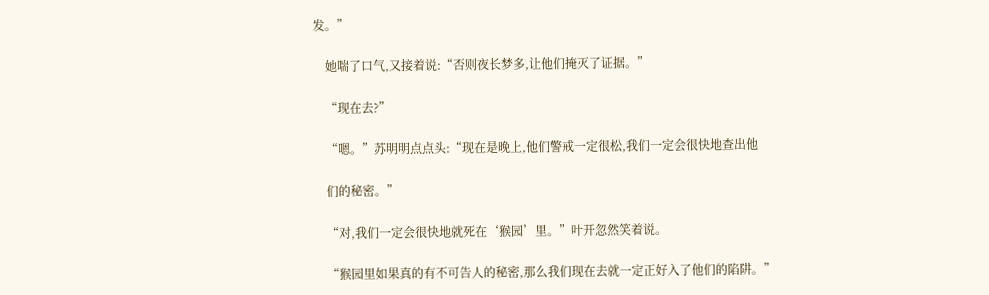发。”

    她喘了口气,又接着说:“否则夜长梦多,让他们掩灭了证据。”

    “现在去?”

    “嗯。”苏明明点点头:“现在是晚上,他们警戒一定很松,我们一定会很快地查出他

    们的秘密。”

    “对,我们一定会很快地就死在‘猴园’里。”叶开忽然笑着说。

    “猴园里如果真的有不可告人的秘密,那么我们现在去就一定正好入了他们的陷阱。”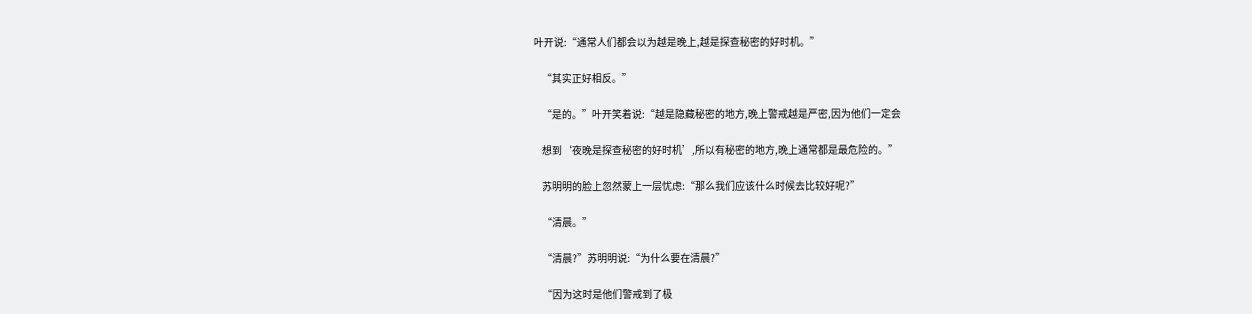叶开说:“通常人们都会以为越是晚上,越是探查秘密的好时机。”

    “其实正好相反。”

    “是的。”叶开笑着说:“越是隐藏秘密的地方,晚上警戒越是严密,因为他们一定会

    想到‘夜晚是探查秘密的好时机’,所以有秘密的地方,晚上通常都是最危险的。”

    苏明明的脸上忽然蒙上一层忧虑:“那么我们应该什么时候去比较好呢?”

    “清晨。”

    “清晨?”苏明明说:“为什么要在清晨?”

    “因为这时是他们警戒到了极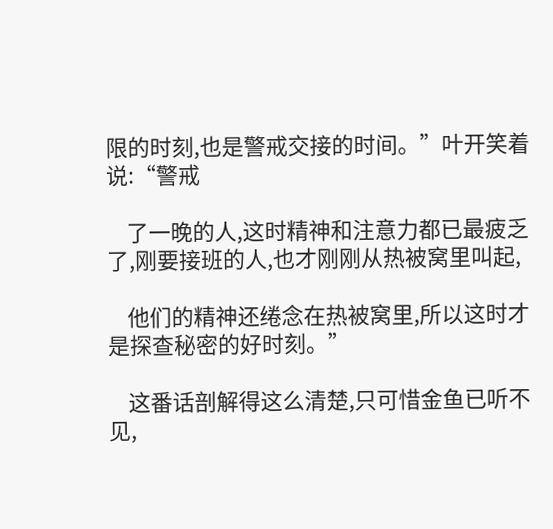限的时刻,也是警戒交接的时间。”叶开笑着说:“警戒

    了一晚的人,这时精神和注意力都已最疲乏了,刚要接班的人,也才刚刚从热被窝里叫起,

    他们的精神还绻念在热被窝里,所以这时才是探查秘密的好时刻。”

    这番话剖解得这么清楚,只可惜金鱼已听不见,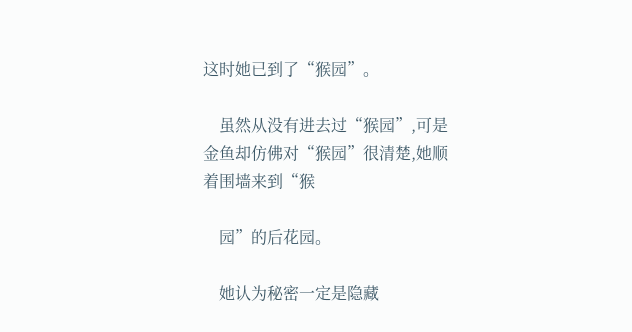这时她已到了“猴园”。

    虽然从没有进去过“猴园”,可是金鱼却仿佛对“猴园”很清楚,她顺着围墙来到“猴

    园”的后花园。

    她认为秘密一定是隐藏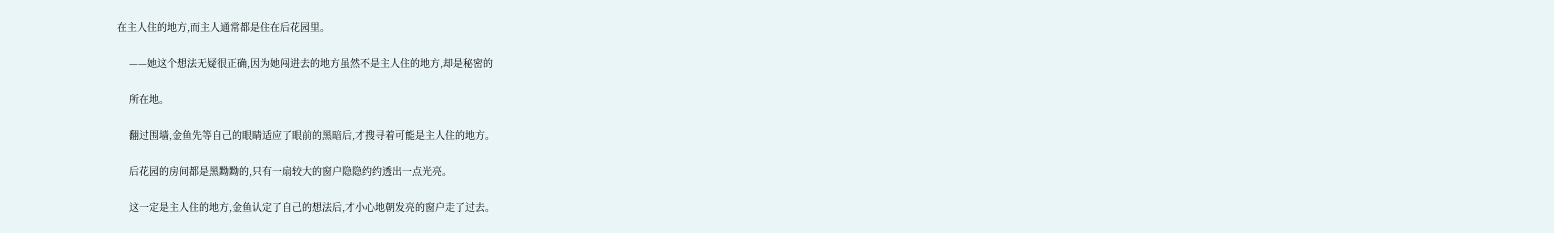在主人住的地方,而主人通常都是住在后花园里。

    ——她这个想法无疑很正确,因为她闯进去的地方虽然不是主人住的地方,却是秘密的

    所在地。

    翻过围墙,金鱼先等自己的眼睛适应了眼前的黑暗后,才搜寻着可能是主人住的地方。

    后花园的房间都是黑黝黝的,只有一扇较大的窗户隐隐约约透出一点光亮。

    这一定是主人住的地方,金鱼认定了自己的想法后,才小心地朝发亮的窗户走了过去。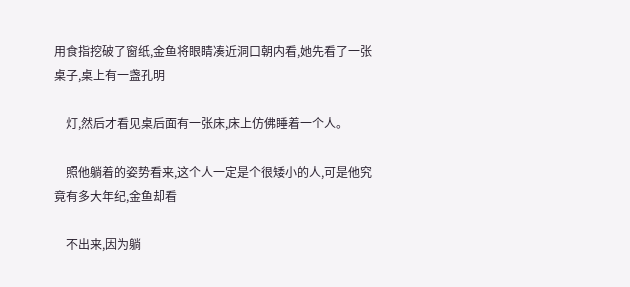用食指挖破了窗纸,金鱼将眼睛凑近洞口朝内看,她先看了一张桌子,桌上有一盏孔明

    灯,然后才看见桌后面有一张床,床上仿佛睡着一个人。

    照他躺着的姿势看来,这个人一定是个很矮小的人,可是他究竟有多大年纪,金鱼却看

    不出来,因为躺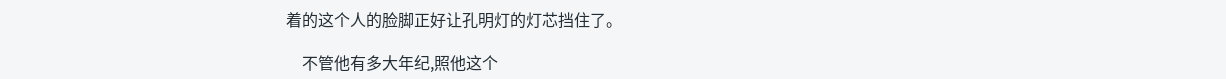着的这个人的脸脚正好让孔明灯的灯芯挡住了。

    不管他有多大年纪,照他这个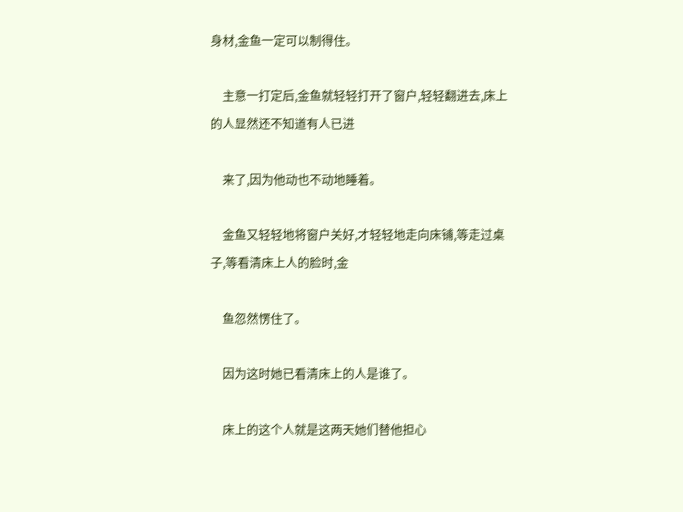身材,金鱼一定可以制得住。

    主意一打定后,金鱼就轻轻打开了窗户,轻轻翻进去,床上的人显然还不知道有人已进

    来了,因为他动也不动地睡着。

    金鱼又轻轻地将窗户关好,才轻轻地走向床铺,等走过桌子,等看清床上人的脸时,金

    鱼忽然愣住了。

    因为这时她已看清床上的人是谁了。

    床上的这个人就是这两天她们替他担心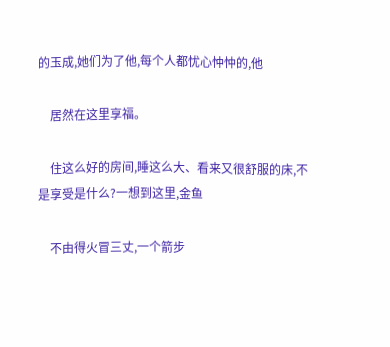的玉成,她们为了他,每个人都忧心忡忡的,他

    居然在这里享福。

    住这么好的房间,睡这么大、看来又很舒服的床,不是享受是什么?一想到这里,金鱼

    不由得火冒三丈,一个箭步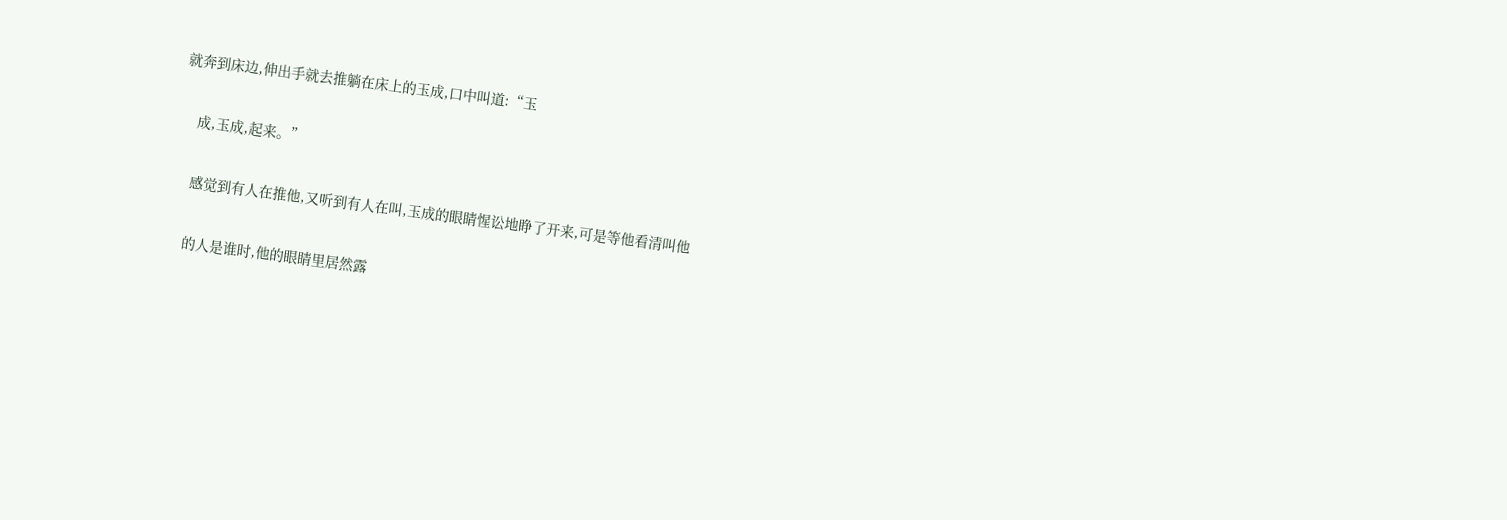就奔到床边,伸出手就去推躺在床上的玉成,口中叫道:“玉

    成,玉成,起来。”

    感觉到有人在推他,又听到有人在叫,玉成的眼睛惺讼地睁了开来,可是等他看清叫他

    的人是谁时,他的眼睛里居然露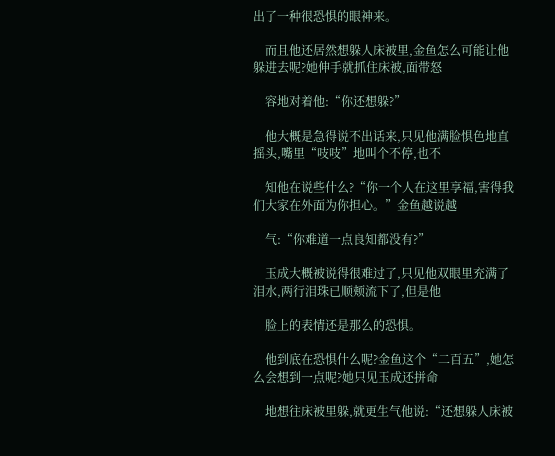出了一种很恐惧的眼神来。

    而且他还居然想躲人床被里,金鱼怎么可能让他躲进去呢?她伸手就抓住床被,面带怒

    容地对着他:“你还想躲?”

    他大概是急得说不出话来,只见他满脸惧色地直摇头,嘴里“吱吱”地叫个不停,也不

    知他在说些什么?“你一个人在这里享福,害得我们大家在外面为你担心。”金鱼越说越

    气:“你难道一点良知都没有?”

    玉成大概被说得很难过了,只见他双眼里充满了泪水,两行泪珠已顺颊流下了,但是他

    脸上的表情还是那么的恐惧。

    他到底在恐惧什么呢?金鱼这个“二百五”,她怎么会想到一点呢?她只见玉成还拼命

    地想往床被里躲,就更生气他说:“还想躲人床被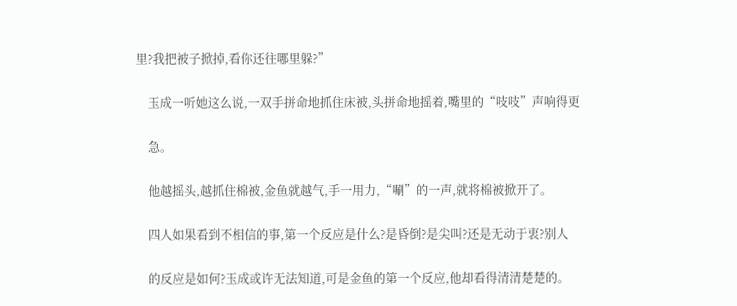里?我把被子掀掉,看你还往哪里躲?”

    玉成一听她这么说,一双手拼命地抓住床被,头拼命地摇着,嘴里的“吱吱”声响得更

    急。

    他越摇头,越抓住棉被,金鱼就越气,手一用力,“唰”的一声,就将棉被掀开了。

    四人如果看到不相信的事,第一个反应是什么?是昏倒?是尖叫?还是无动于衷?别人

    的反应是如何?玉成或许无法知道,可是金鱼的第一个反应,他却看得清清楚楚的。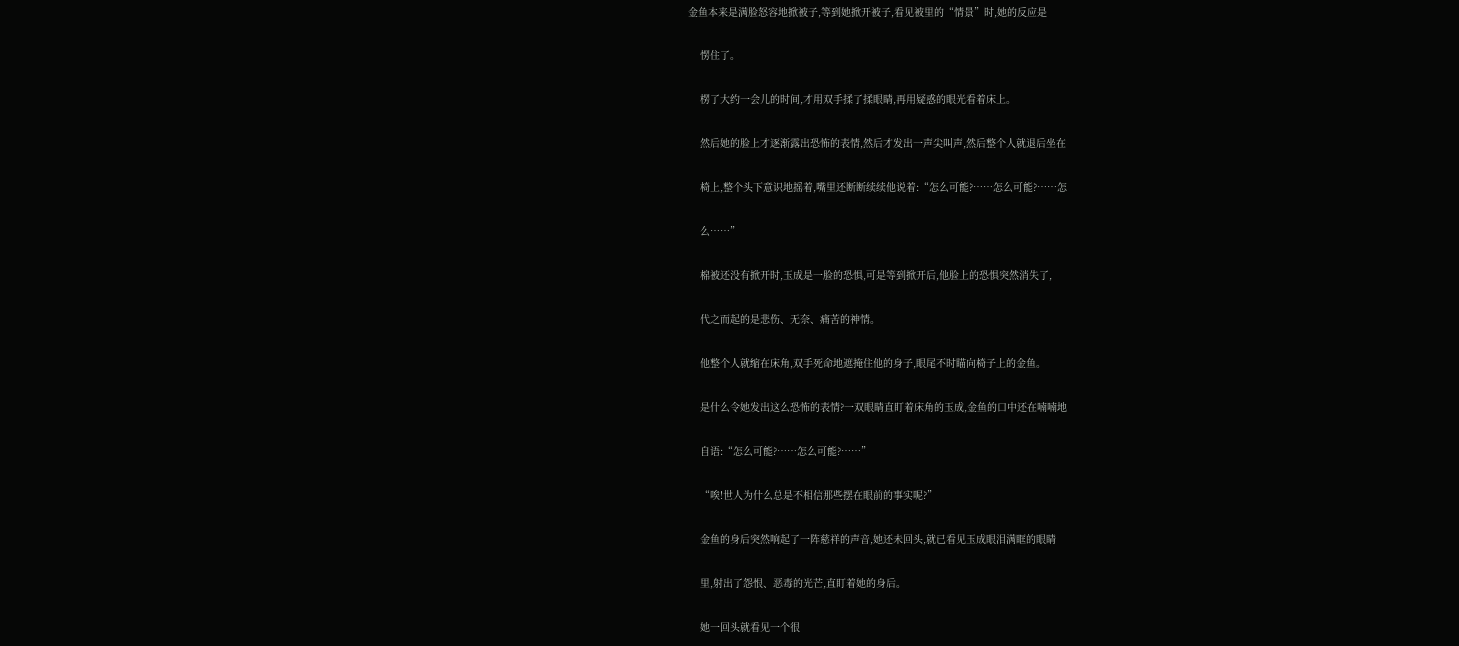金鱼本来是满脸怒容地掀被子,等到她掀开被子,看见被里的“情景”时,她的反应是

    愣住了。

    楞了大约一会儿的时间,才用双手揉了揉眼睛,再用疑惑的眼光看着床上。

    然后她的脸上才逐渐露出恐怖的表情,然后才发出一声尖叫声,然后整个人就退后坐在

    椅上,整个头下意识地摇着,嘴里还断断续续他说着:“怎么可能?……怎么可能?……怎

    么……”

    棉被还没有掀开时,玉成是一脸的恐惧,可是等到掀开后,他脸上的恐惧突然消失了,

    代之而起的是悲伤、无奈、痛苦的神情。

    他整个人就缩在床角,双手死命地遮掩住他的身子,眼尾不时瞄向椅子上的金鱼。

    是什么令她发出这么恐怖的表情?一双眼睛直盯着床角的玉成,金鱼的口中还在喃喃地

    自语:“怎么可能?……怎么可能?……”

    “唉!世人为什么总是不相信那些摆在眼前的事实呢?”

    金鱼的身后突然响起了一阵慈祥的声音,她还未回头,就已看见玉成眼泪满眶的眼睛

    里,射出了怨恨、恶毒的光芒,直盯着她的身后。

    她一回头就看见一个很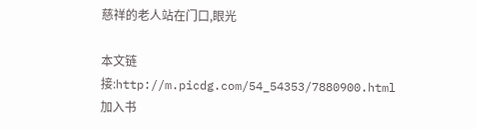慈祥的老人站在门口,眼光

本文链接:http://m.picdg.com/54_54353/7880900.html
加入书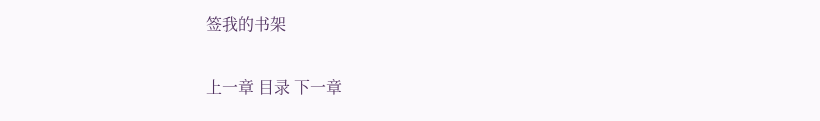签我的书架

上一章 目录 下一章